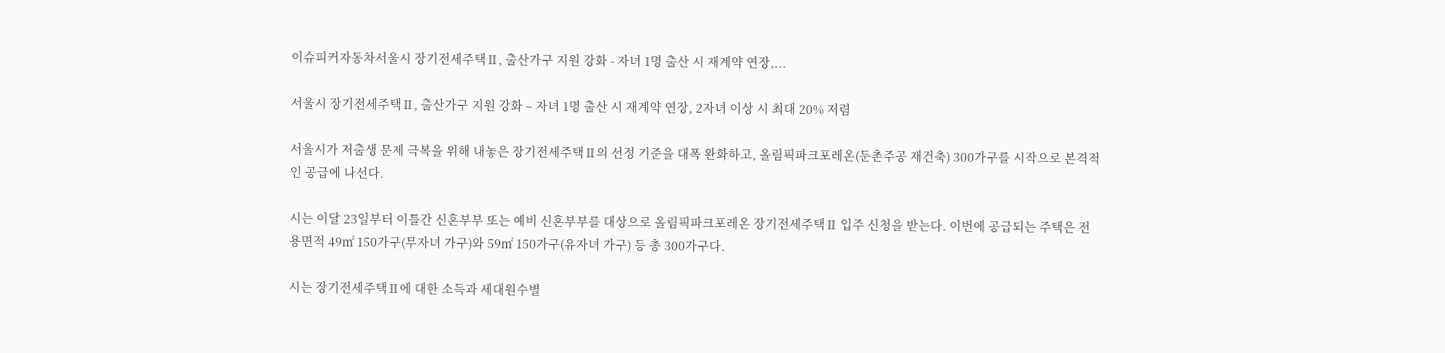이슈피커자동차서울시 장기전세주택Ⅱ, 출산가구 지원 강화 - 자녀 1명 출산 시 재계약 연장,...

서울시 장기전세주택Ⅱ, 출산가구 지원 강화 – 자녀 1명 출산 시 재계약 연장, 2자녀 이상 시 최대 20% 저렴

서울시가 저출생 문제 극복을 위해 내놓은 장기전세주택Ⅱ의 선정 기준을 대폭 완화하고, 올림픽파크포레온(둔촌주공 재건축) 300가구를 시작으로 본격적인 공급에 나선다.

시는 이달 23일부터 이틀간 신혼부부 또는 예비 신혼부부를 대상으로 올림픽파크포레온 장기전세주택Ⅱ 입주 신청을 받는다. 이번에 공급되는 주택은 전용면적 49㎡ 150가구(무자녀 가구)와 59㎡ 150가구(유자녀 가구) 등 총 300가구다.

시는 장기전세주택Ⅱ에 대한 소득과 세대원수별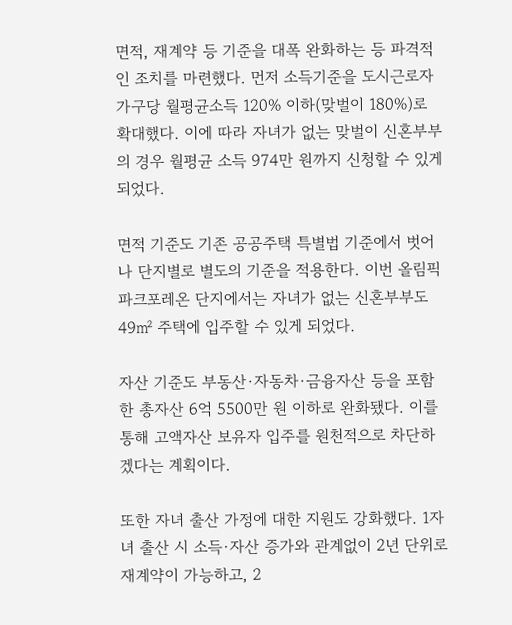면적, 재계약 등 기준을 대폭 완화하는 등 파격적인 조치를 마련했다. 먼저 소득기준을 도시근로자 가구당 월평균소득 120% 이하(맞벌이 180%)로 확대했다. 이에 따라 자녀가 없는 맞벌이 신혼부부의 경우 월평균 소득 974만 원까지 신청할 수 있게 되었다.

면적 기준도 기존 공공주택 특별법 기준에서 벗어나 단지별로 별도의 기준을 적용한다. 이번 올림픽파크포레온 단지에서는 자녀가 없는 신혼부부도 49㎡ 주택에 입주할 수 있게 되었다.

자산 기준도 부동산·자동차·금융자산 등을 포함한 총자산 6억 5500만 원 이하로 완화됐다. 이를 통해 고액자산 보유자 입주를 원천적으로 차단하겠다는 계획이다.

또한 자녀 출산 가정에 대한 지원도 강화했다. 1자녀 출산 시 소득·자산 증가와 관계없이 2년 단위로 재계약이 가능하고, 2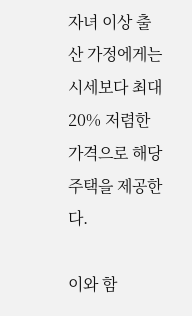자녀 이상 출산 가정에게는 시세보다 최대 20% 저렴한 가격으로 해당 주택을 제공한다.

이와 함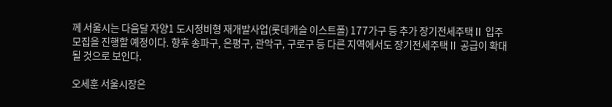께 서울시는 다음달 자양1 도시정비형 재개발사업(롯데캐슬 이스트폴) 177가구 등 추가 장기전세주택Ⅱ 입주 모집을 진행할 예정이다. 향후 송파구, 은평구, 관악구, 구로구 등 다른 지역에서도 장기전세주택Ⅱ 공급이 확대될 것으로 보인다.

오세훈 서울시장은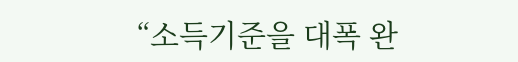“소득기준을 대폭 완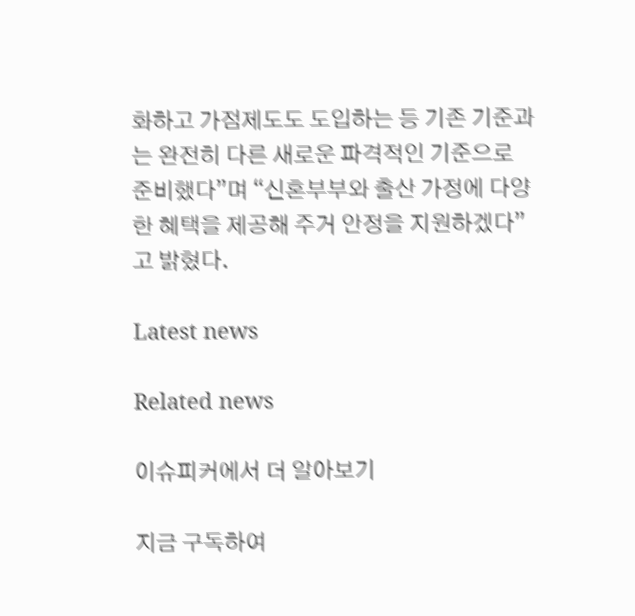화하고 가점제도도 도입하는 등 기존 기준과는 완전히 다른 새로운 파격적인 기준으로 준비했다”며 “신혼부부와 출산 가정에 다양한 혜택을 제공해 주거 안정을 지원하겠다”고 밝혔다.

Latest news

Related news

이슈피커에서 더 알아보기

지금 구독하여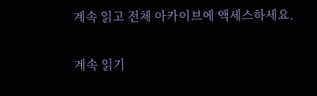계속 읽고 전체 아카이브에 액세스하세요.

계속 읽기